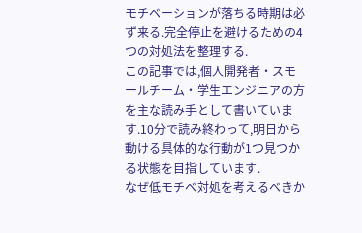モチベーションが落ちる時期は必ず来る.完全停止を避けるための4つの対処法を整理する.
この記事では,個人開発者・スモールチーム・学生エンジニアの方を主な読み手として書いています.10分で読み終わって,明日から動ける具体的な行動が1つ見つかる状態を目指しています.
なぜ低モチベ対処を考えるべきか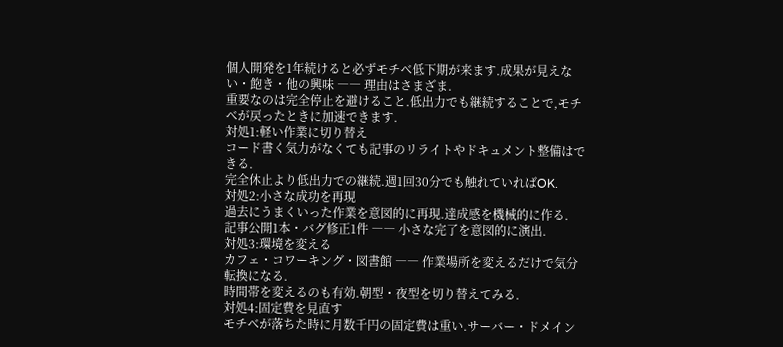個人開発を1年続けると必ずモチベ低下期が来ます.成果が見えない・飽き・他の興味 ―― 理由はさまざま.
重要なのは完全停止を避けること.低出力でも継続することで,モチベが戻ったときに加速できます.
対処1:軽い作業に切り替え
コード書く気力がなくても記事のリライトやドキュメント整備はできる.
完全休止より低出力での継続.週1回30分でも触れていればOK.
対処2:小さな成功を再現
過去にうまくいった作業を意図的に再現.達成感を機械的に作る.
記事公開1本・バグ修正1件 ―― 小さな完了を意図的に演出.
対処3:環境を変える
カフェ・コワーキング・図書館 ―― 作業場所を変えるだけで気分転換になる.
時間帯を変えるのも有効.朝型・夜型を切り替えてみる.
対処4:固定費を見直す
モチベが落ちた時に月数千円の固定費は重い.サーバー・ドメイン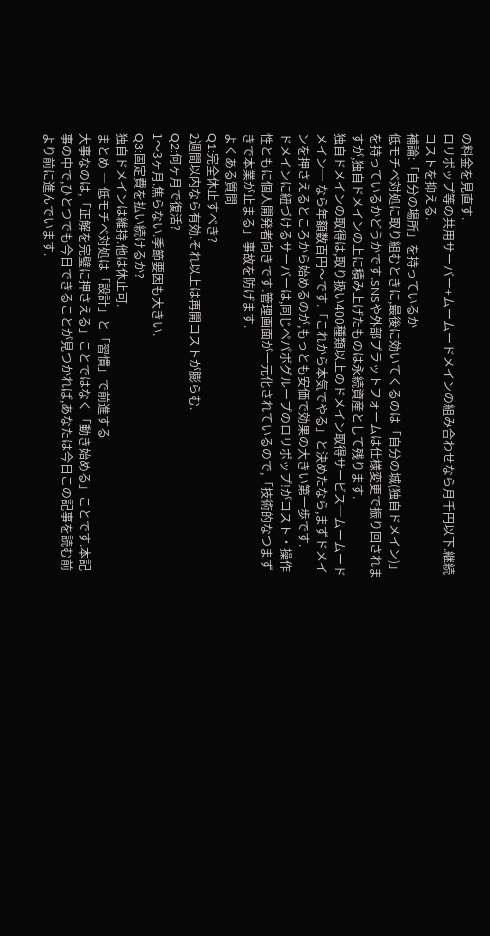の料金を見直す.
ロリポップ等の共用サーバー+ムームードメインの組み合わせなら月千円以下.継続コストを抑える.
補論:「自分の場所」を持っているか
低モチベ対処に取り組むときに,最後に効いてくるのは「自分の城(独自ドメイン)」を持っているかどうかです.SNSや外部プラットフォームは仕様変更で振り回されますが,独自ドメインの上に積み上げたものは永続資産として残ります.
独自ドメインの取得は,取り扱い400種類以上のドメイン取得サービス─ムームードメイン─ なら年額数百円〜です.「これから本気でやる」と決めたなら,まずドメインを押さえるところから始めるのが,もっとも安価で効果の大きい第一歩です.
ドメインに紐づけるサーバーは,同じペパボグループのロリポップ!がコスト・操作性ともに個人開発者向きです.管理画面が一元化されているので,「技術的なつまずきで本業が止まる」事故を防げます.
よくある質問
Q1:完全休止すべき?
2週間以内なら有効.それ以上は再開コストが膨らむ.
Q2:何ヶ月で復活?
1〜3ヶ月.焦らない.季節要因も大きい.
Q3:固定費を払い続けるか?
独自ドメインは維持.他は休止可.
まとめ ― 低モチベ対処は「設計」と「習慣」で前進する
大事なのは,「正解を完璧に押さえる」ことではなく「動き始める」ことです.本記事の中で,ひとつでも今日できることが見つかれば,あなたは今日この記事を読む前より前に進んでいます.